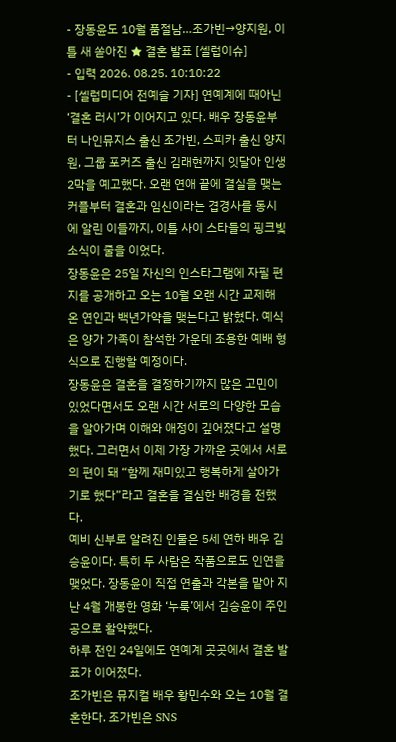- 장동윤도 10월 품절남…조가빈→양지원, 이틀 새 쏟아진 ★ 결혼 발표 [셀럽이슈]
- 입력 2026. 08.25. 10:10:22
- [셀럽미디어 전예슬 기자] 연예계에 때아닌 ‘결혼 러시’가 이어지고 있다. 배우 장동윤부터 나인뮤지스 출신 조가빈, 스피카 출신 양지원, 그룹 포커즈 출신 김래현까지 잇달아 인생 2막을 예고했다. 오랜 연애 끝에 결실을 맺는 커플부터 결혼과 임신이라는 겹경사를 동시에 알린 이들까지, 이틀 사이 스타들의 핑크빛 소식이 줄을 이었다.
장동윤은 25일 자신의 인스타그램에 자필 편지를 공개하고 오는 10월 오랜 시간 교제해 온 연인과 백년가약을 맺는다고 밝혔다. 예식은 양가 가족이 참석한 가운데 조용한 예배 형식으로 진행할 예정이다.
장동윤은 결혼을 결정하기까지 많은 고민이 있었다면서도 오랜 시간 서로의 다양한 모습을 알아가며 이해와 애정이 깊어졌다고 설명했다. 그러면서 이제 가장 가까운 곳에서 서로의 편이 돼 “함께 재미있고 행복하게 살아가기로 했다”라고 결혼을 결심한 배경을 전했다.
예비 신부로 알려진 인물은 5세 연하 배우 김승윤이다. 특히 두 사람은 작품으로도 인연을 맺었다. 장동윤이 직접 연출과 각본을 맡아 지난 4월 개봉한 영화 ‘누룩’에서 김승윤이 주인공으로 활약했다.
하루 전인 24일에도 연예계 곳곳에서 결혼 발표가 이어졌다.
조가빈은 뮤지컬 배우 황민수와 오는 10월 결혼한다. 조가빈은 SNS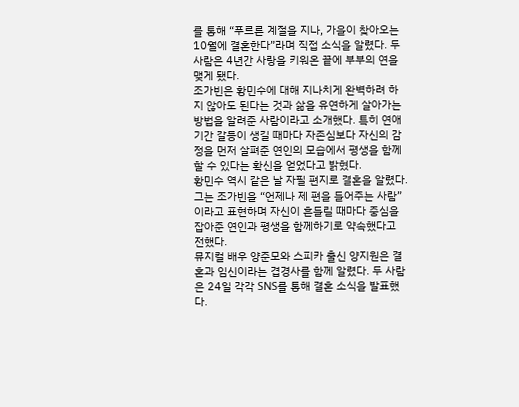를 통해 “푸르른 계절을 지나, 가을이 찾아오는 10월에 결혼한다”라며 직접 소식을 알렸다. 두 사람은 4년간 사랑을 키워온 끝에 부부의 연을 맺게 됐다.
조가빈은 황민수에 대해 지나치게 완벽하려 하지 않아도 된다는 것과 삶을 유연하게 살아가는 방법을 알려준 사람이라고 소개했다. 특히 연애 기간 갈등이 생길 때마다 자존심보다 자신의 감정을 먼저 살펴준 연인의 모습에서 평생을 함께할 수 있다는 확신을 얻었다고 밝혔다.
황민수 역시 같은 날 자필 편지로 결혼을 알렸다. 그는 조가빈을 “언제나 제 편을 들어주는 사람”이라고 표현하며 자신이 흔들릴 때마다 중심을 잡아준 연인과 평생을 함께하기로 약속했다고 전했다.
뮤지컬 배우 양준모와 스피카 출신 양지원은 결혼과 임신이라는 겹경사를 함께 알렸다. 두 사람은 24일 각각 SNS를 통해 결혼 소식을 발표했다.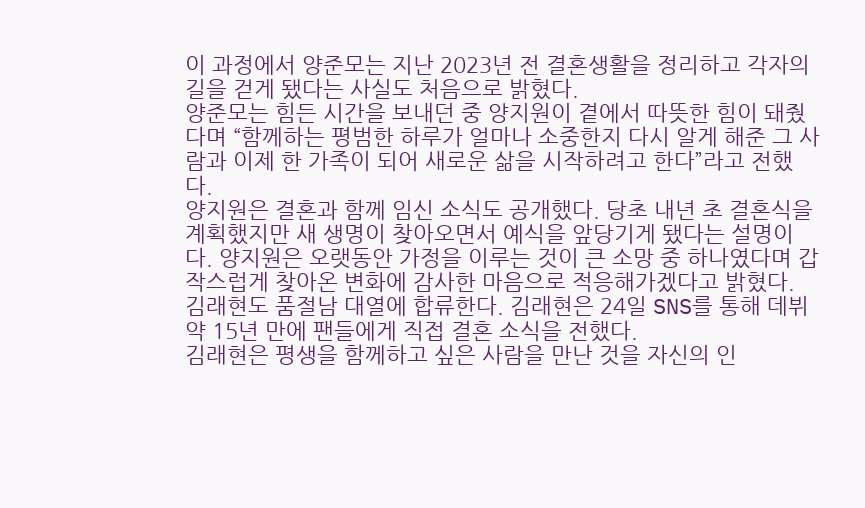이 과정에서 양준모는 지난 2023년 전 결혼생활을 정리하고 각자의 길을 걷게 됐다는 사실도 처음으로 밝혔다.
양준모는 힘든 시간을 보내던 중 양지원이 곁에서 따뜻한 힘이 돼줬다며 “함께하는 평범한 하루가 얼마나 소중한지 다시 알게 해준 그 사람과 이제 한 가족이 되어 새로운 삶을 시작하려고 한다”라고 전했다.
양지원은 결혼과 함께 임신 소식도 공개했다. 당초 내년 초 결혼식을 계획했지만 새 생명이 찾아오면서 예식을 앞당기게 됐다는 설명이다. 양지원은 오랫동안 가정을 이루는 것이 큰 소망 중 하나였다며 갑작스럽게 찾아온 변화에 감사한 마음으로 적응해가겠다고 밝혔다.
김래현도 품절남 대열에 합류한다. 김래현은 24일 SNS를 통해 데뷔 약 15년 만에 팬들에게 직접 결혼 소식을 전했다.
김래현은 평생을 함께하고 싶은 사람을 만난 것을 자신의 인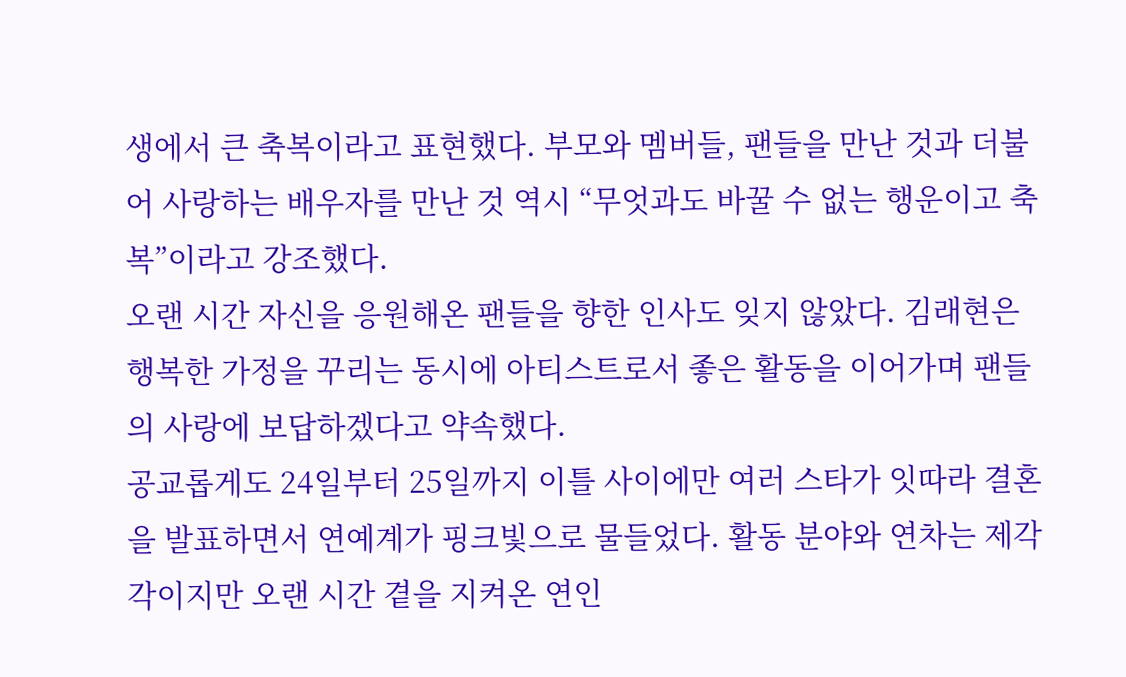생에서 큰 축복이라고 표현했다. 부모와 멤버들, 팬들을 만난 것과 더불어 사랑하는 배우자를 만난 것 역시 “무엇과도 바꿀 수 없는 행운이고 축복”이라고 강조했다.
오랜 시간 자신을 응원해온 팬들을 향한 인사도 잊지 않았다. 김래현은 행복한 가정을 꾸리는 동시에 아티스트로서 좋은 활동을 이어가며 팬들의 사랑에 보답하겠다고 약속했다.
공교롭게도 24일부터 25일까지 이틀 사이에만 여러 스타가 잇따라 결혼을 발표하면서 연예계가 핑크빛으로 물들었다. 활동 분야와 연차는 제각각이지만 오랜 시간 곁을 지켜온 연인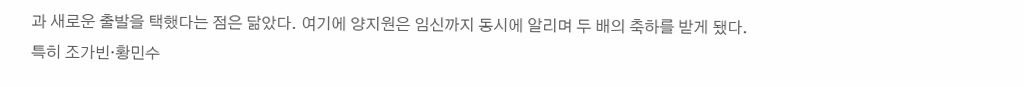과 새로운 출발을 택했다는 점은 닮았다. 여기에 양지원은 임신까지 동시에 알리며 두 배의 축하를 받게 됐다.
특히 조가빈·황민수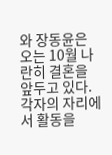와 장동윤은 오는 10월 나란히 결혼을 앞두고 있다. 각자의 자리에서 활동을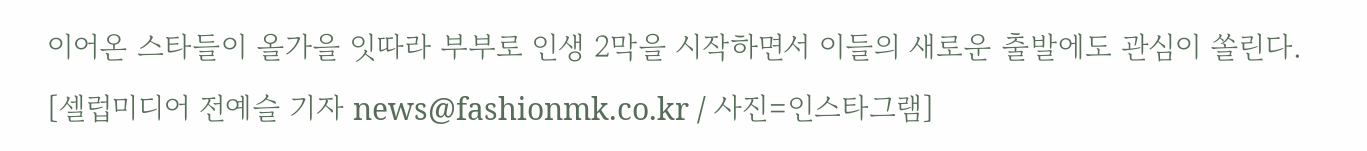이어온 스타들이 올가을 잇따라 부부로 인생 2막을 시작하면서 이들의 새로운 출발에도 관심이 쏠린다.
[셀럽미디어 전예슬 기자 news@fashionmk.co.kr / 사진=인스타그램]